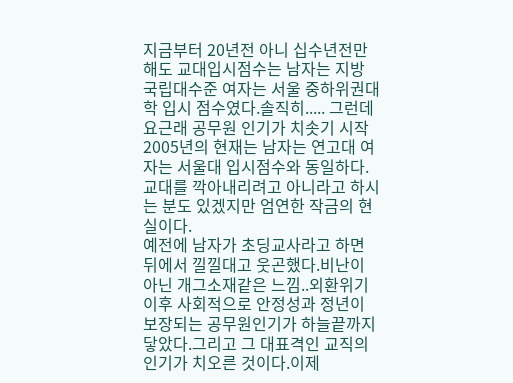지금부터 20년전 아니 십수년전만 해도 교대입시점수는 남자는 지방 국립대수준 여자는 서울 중하위권대학 입시 점수였다.솔직히..... 그런데 요근래 공무원 인기가 치솟기 시작 2005년의 현재는 남자는 연고대 여자는 서울대 입시점수와 동일하다.교대를 깍아내리려고 아니라고 하시는 분도 있겠지만 엄연한 작금의 현실이다.
예전에 남자가 초딩교사라고 하면 뒤에서 낄낄대고 웃곤했다.비난이 아닌 개그소재같은 느낌..외환위기이후 사회적으로 안정성과 정년이 보장되는 공무원인기가 하늘끝까지 닿았다.그리고 그 대표격인 교직의 인기가 치오른 것이다.이제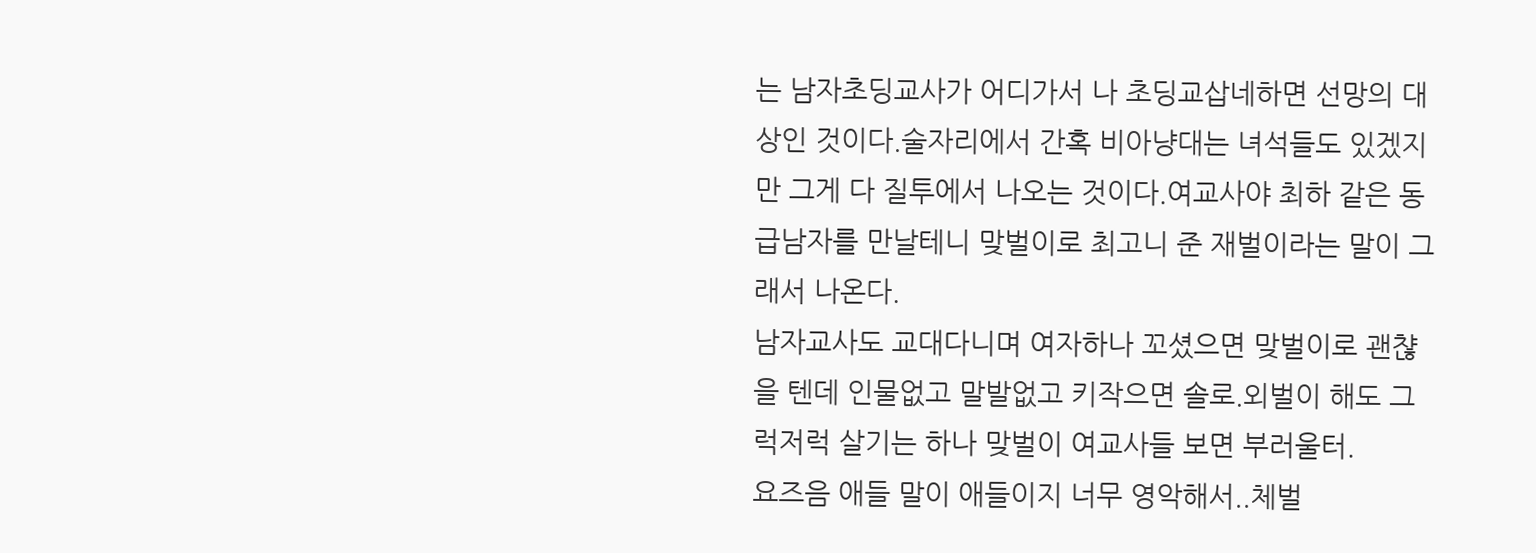는 남자초딩교사가 어디가서 나 초딩교삽네하면 선망의 대상인 것이다.술자리에서 간혹 비아냥대는 녀석들도 있겠지만 그게 다 질투에서 나오는 것이다.여교사야 최하 같은 동급남자를 만날테니 맞벌이로 최고니 준 재벌이라는 말이 그래서 나온다.
남자교사도 교대다니며 여자하나 꼬셨으면 맞벌이로 괜챦을 텐데 인물없고 말발없고 키작으면 솔로.외벌이 해도 그럭저럭 살기는 하나 맞벌이 여교사들 보면 부러울터.
요즈음 애들 말이 애들이지 너무 영악해서..체벌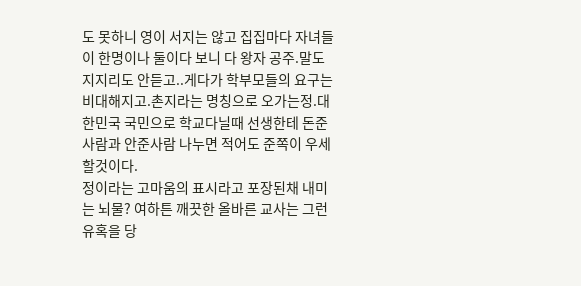도 못하니 영이 서지는 않고 집집마다 자녀들이 한명이나 둘이다 보니 다 왕자 공주.말도 지지리도 안듣고..게다가 학부모들의 요구는 비대해지고.촌지라는 명칭으로 오가는정.대한민국 국민으로 학교다닐때 선생한테 돈준사람과 안준사람 나누면 적어도 준쪽이 우세할것이다.
정이라는 고마움의 표시라고 포장된채 내미는 뇌물? 여하튼 깨끗한 올바른 교사는 그런 유혹을 당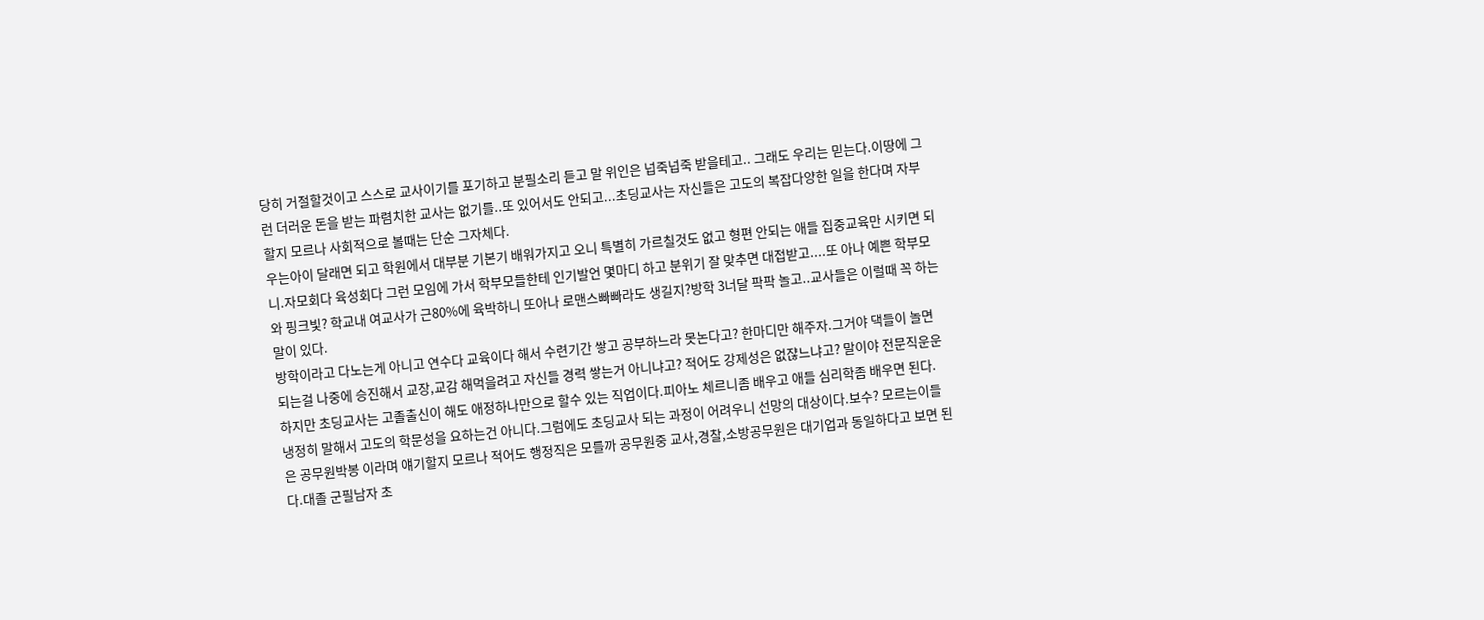당히 거절할것이고 스스로 교사이기를 포기하고 분필소리 듣고 말 위인은 넙죽넙죽 받을테고.. 그래도 우리는 믿는다.이땅에 그런 더러운 돈을 받는 파렴치한 교사는 없기를..또 있어서도 안되고...초딩교사는 자신들은 고도의 복잡다양한 일을 한다며 자부할지 모르나 사회적으로 볼때는 단순 그자체다.
우는아이 달래면 되고 학원에서 대부분 기본기 배워가지고 오니 특별히 가르칠것도 없고 형편 안되는 애들 집중교육만 시키면 되니.자모회다 육성회다 그런 모임에 가서 학부모들한테 인기발언 몇마디 하고 분위기 잘 맞추면 대접받고....또 아나 예쁜 학부모와 핑크빛? 학교내 여교사가 근80%에 육박하니 또아나 로맨스빠빠라도 생길지?방학 3너달 팍팍 놀고..교사들은 이럴때 꼭 하는 말이 있다.
방학이라고 다노는게 아니고 연수다 교육이다 해서 수련기간 쌓고 공부하느라 못논다고? 한마디만 해주자.그거야 댁들이 놀면 되는걸 나중에 승진해서 교장,교감 해먹을려고 자신들 경력 쌓는거 아니냐고? 적어도 강제성은 없쟎느냐고? 말이야 전문직운운하지만 초딩교사는 고졸출신이 해도 애정하나만으로 할수 있는 직업이다.피아노 체르니좀 배우고 애들 심리학좀 배우면 된다.
냉정히 말해서 고도의 학문성을 요하는건 아니다.그럼에도 초딩교사 되는 과정이 어려우니 선망의 대상이다.보수? 모르는이들은 공무원박봉 이라며 얘기할지 모르나 적어도 행정직은 모를까 공무원중 교사,경찰,소방공무원은 대기업과 동일하다고 보면 된다.대졸 군필남자 초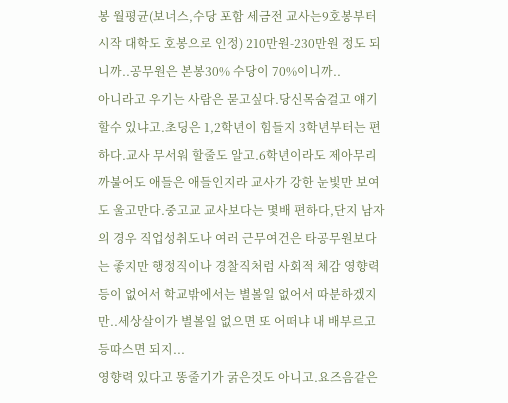봉 월평균(보너스,수당 포함 세금전 교사는9호봉부터 시작 대학도 호봉으로 인정) 210만원-230만원 정도 되니까..공무원은 본봉30% 수당이 70%이니까..
아니라고 우기는 사람은 묻고싶다.당신목숨걸고 얘기할수 있냐고.초딩은 1,2학년이 힘들지 3학년부터는 편하다.교사 무서워 할줄도 알고.6학년이라도 제아무리 까불어도 애들은 애들인지라 교사가 강한 눈빛만 보여도 울고만다.중고교 교사보다는 몇배 편하다,단지 남자의 경우 직업성취도나 여러 근무여건은 타공무원보다는 좋지만 행정직이나 경찰직처럼 사회적 체감 영향력등이 없어서 학교밖에서는 별볼일 없어서 따분하겠지만..세상살이가 별볼일 없으면 또 어떠냐 내 배부르고 등따스면 되지...
영향력 있다고 똥줄기가 굵은것도 아니고.요즈음같은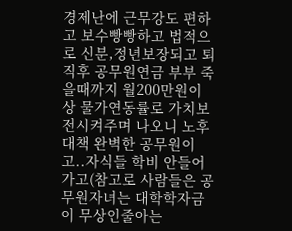경제난에 근무강도 편하고 보수빵빵하고 법적으로 신분,정년보장되고 퇴직후 공무원연금 부부 죽을때까지 월200만원이상 물가연동률로 가치보전시켜주며 나오니 노후대책 완벽한 공무원이고..자식들 학비 안들어가고(참고로 사람들은 공무원자녀는 대학학자금이 무상인줄아는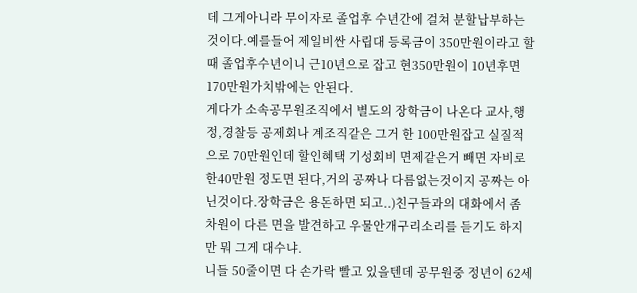데 그게아니라 무이자로 졸업후 수년간에 걸쳐 분할납부하는것이다.예를들어 제일비싼 사립대 등록금이 350만원이라고 할때 졸업후수년이니 근10년으로 잡고 현350만원이 10년후면 170만원가치밖에는 안된다.
게다가 소속공무원조직에서 별도의 장학금이 나온다 교사,행정,경찰등 공제회나 계조직같은 그거 한 100만원잡고 실질적으로 70만원인데 할인혜택 기성회비 면제같은거 빼면 자비로 한40만원 정도면 된다,거의 공짜나 다름없는것이지 공짜는 아닌것이다.장학금은 용돈하면 되고..)친구들과의 대화에서 좀 차원이 다른 면을 발견하고 우물안개구리소리를 듣기도 하지만 뭐 그게 대수냐.
니들 50줄이면 다 손가락 빨고 있을텐데 공무원중 정년이 62세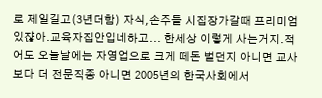로 제일길고(3년더함) 자식,손주들 시집장가갈때 프리미엄 있쟎아.교육자집안입네하고... 한세상 이렇게 사는거지.적어도 오늘날에는 자영업으로 크게 떼돈 벌던지 아니면 교사보다 더 전문직종 아니면 2005년의 한국사회에서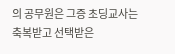의 공무원은 그증 초딩교사는 축복받고 선택받은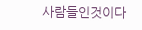사람들인것이다